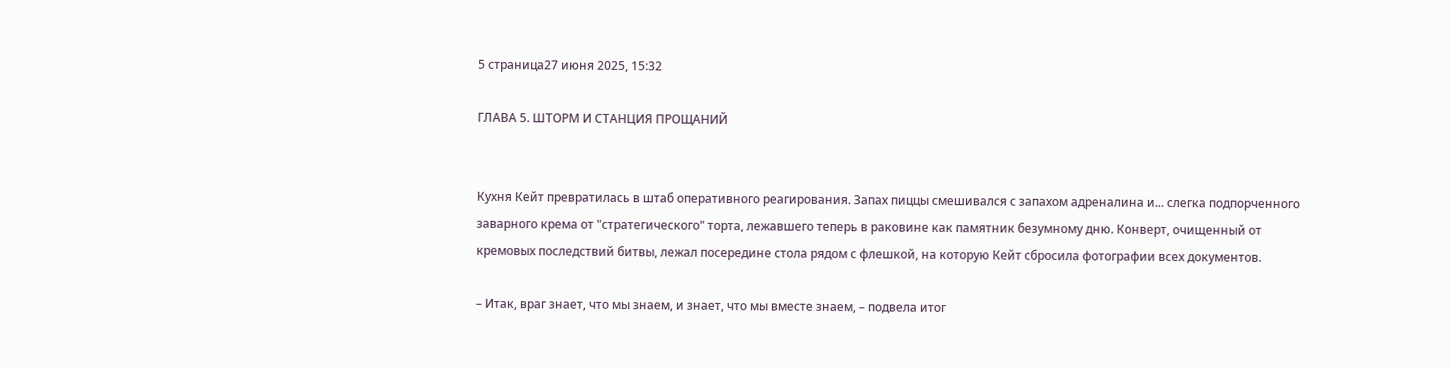5 страница27 июня 2025, 15:32

ГЛАВА 5. ШТОРМ И СТАНЦИЯ ПРОЩАНИЙ


Кухня Кейт превратилась в штаб оперативного реагирования. Запах пиццы смешивался с запахом адреналина и... слегка подпорченного заварного крема от "стратегического" торта, лежавшего теперь в раковине как памятник безумному дню. Конверт, очищенный от кремовых последствий битвы, лежал посередине стола рядом с флешкой, на которую Кейт сбросила фотографии всех документов.

– Итак, враг знает, что мы знаем, и знает, что мы вместе знаем, – подвела итог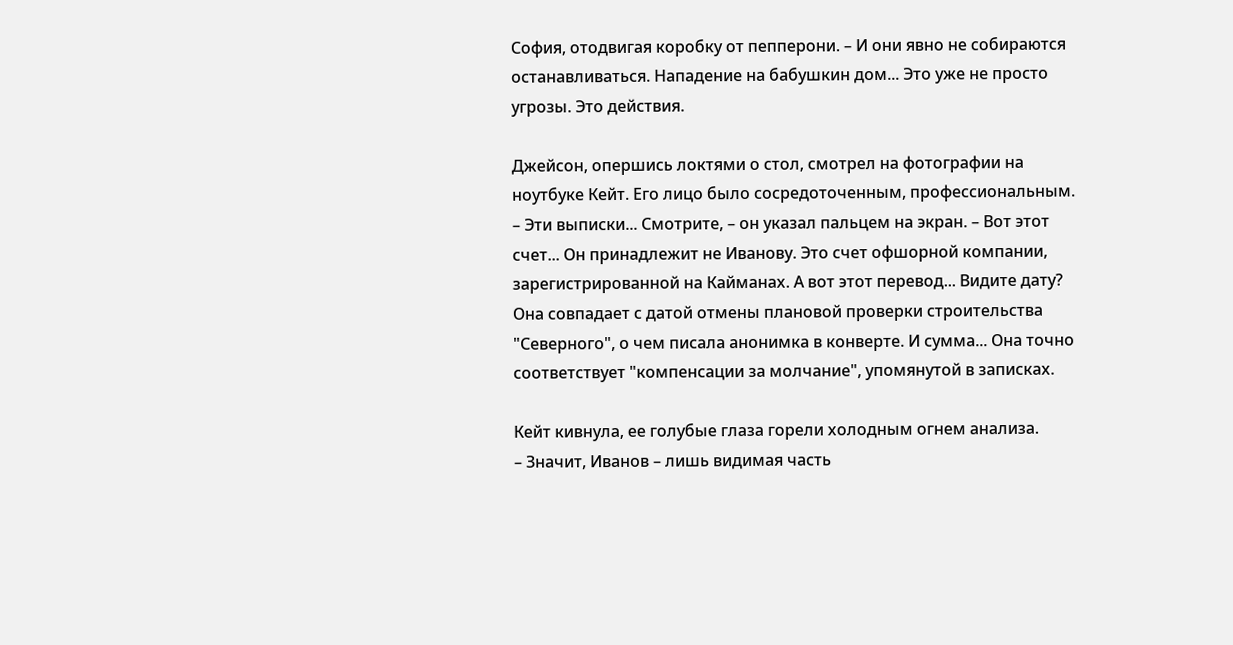София, отодвигая коробку от пепперони. – И они явно не собираются останавливаться. Нападение на бабушкин дом... Это уже не просто угрозы. Это действия.

Джейсон, опершись локтями о стол, смотрел на фотографии на ноутбуке Кейт. Его лицо было сосредоточенным, профессиональным.
– Эти выписки... Смотрите, – он указал пальцем на экран. – Вот этот счет... Он принадлежит не Иванову. Это счет офшорной компании, зарегистрированной на Кайманах. А вот этот перевод... Видите дату? Она совпадает с датой отмены плановой проверки строительства "Северного", о чем писала анонимка в конверте. И сумма... Она точно соответствует "компенсации за молчание", упомянутой в записках.

Кейт кивнула, ее голубые глаза горели холодным огнем анализа.
– Значит, Иванов – лишь видимая часть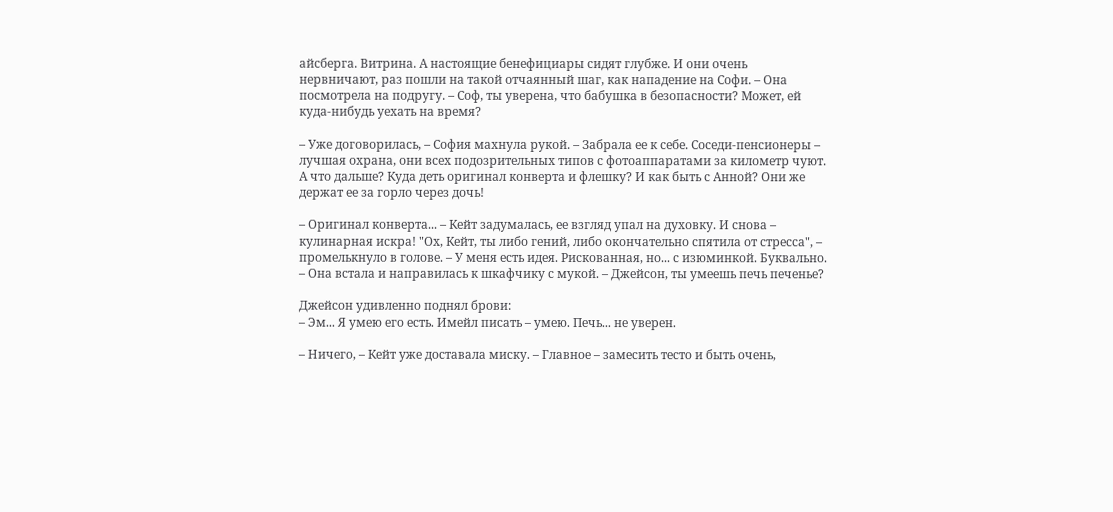айсберга. Витрина. А настоящие бенефициары сидят глубже. И они очень нервничают, раз пошли на такой отчаянный шаг, как нападение на Софи. – Она посмотрела на подругу. – Соф, ты уверена, что бабушка в безопасности? Может, ей куда-нибудь уехать на время?

– Уже договорилась, – София махнула рукой. – Забрала ее к себе. Соседи-пенсионеры – лучшая охрана, они всех подозрительных типов с фотоаппаратами за километр чуют. А что дальше? Куда деть оригинал конверта и флешку? И как быть с Анной? Они же держат ее за горло через дочь!

– Оригинал конверта... – Кейт задумалась, ее взгляд упал на духовку. И снова – кулинарная искра! "Ох, Кейт, ты либо гений, либо окончательно спятила от стресса", – промелькнуло в голове. – У меня есть идея. Рискованная, но... с изюминкой. Буквально. – Она встала и направилась к шкафчику с мукой. – Джейсон, ты умеешь печь печенье?

Джейсон удивленно поднял брови:
– Эм... Я умею его есть. Имейл писать – умею. Печь... не уверен.

– Ничего, – Кейт уже доставала миску. – Главное – замесить тесто и быть очень,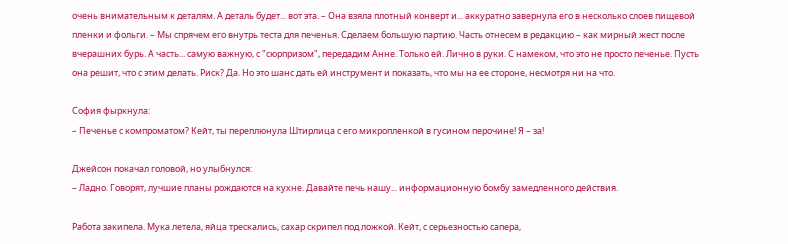очень внимательным к деталям. А деталь будет... вот эта. – Она взяла плотный конверт и... аккуратно завернула его в несколько слоев пищевой пленки и фольги. – Мы спрячем его внутрь теста для печенья. Сделаем большую партию. Часть отнесем в редакцию – как мирный жест после вчерашних бурь. А часть... самую важную, с "сюрпризом", передадим Анне. Только ей. Лично в руки. С намеком, что это не просто печенье. Пусть она решит, что с этим делать. Риск? Да. Но это шанс дать ей инструмент и показать, что мы на ее стороне, несмотря ни на что.

София фыркнула:
– Печенье с компроматом? Кейт, ты переплюнула Штирлица с его микропленкой в гусином перочине! Я – за!

Джейсон покачал головой, но улыбнулся:
– Ладно. Говорят, лучшие планы рождаются на кухне. Давайте печь нашу... информационную бомбу замедленного действия.

Работа закипела. Мука летела, яйца трескались, сахар скрипел под ложкой. Кейт, с серьезностью сапера,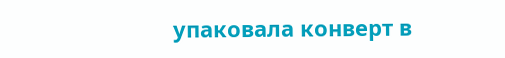упаковала конверт в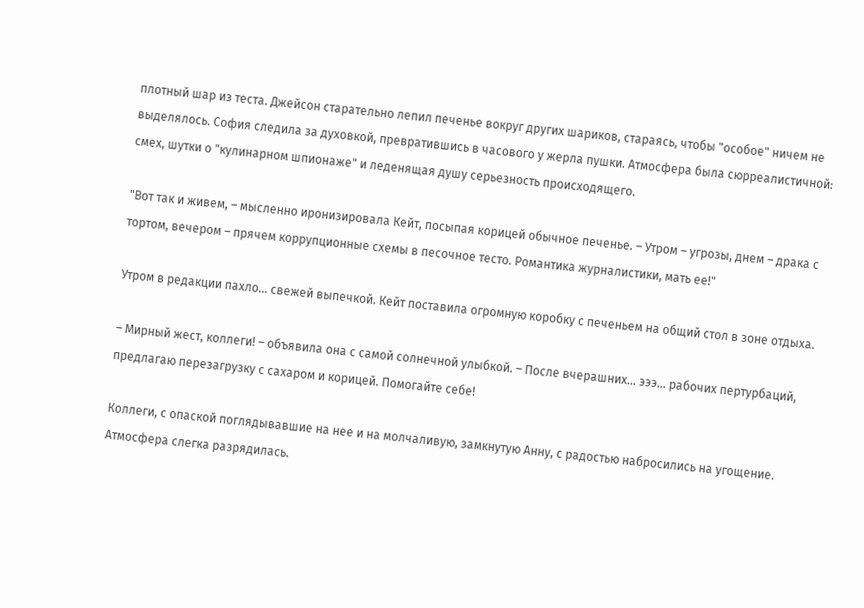плотный шар из теста. Джейсон старательно лепил печенье вокруг других шариков, стараясь, чтобы "особое" ничем не выделялось. София следила за духовкой, превратившись в часового у жерла пушки. Атмосфера была сюрреалистичной: смех, шутки о "кулинарном шпионаже" и леденящая душу серьезность происходящего.

"Вот так и живем, – мысленно иронизировала Кейт, посыпая корицей обычное печенье. – Утром – угрозы, днем – драка с тортом, вечером – прячем коррупционные схемы в песочное тесто. Романтика журналистики, мать ее!"

Утром в редакции пахло... свежей выпечкой. Кейт поставила огромную коробку с печеньем на общий стол в зоне отдыха.

– Мирный жест, коллеги! – объявила она с самой солнечной улыбкой. – После вчерашних... эээ... рабочих пертурбаций, предлагаю перезагрузку с сахаром и корицей. Помогайте себе!

Коллеги, с опаской поглядывавшие на нее и на молчаливую, замкнутую Анну, с радостью набросились на угощение. Атмосфера слегка разрядилась.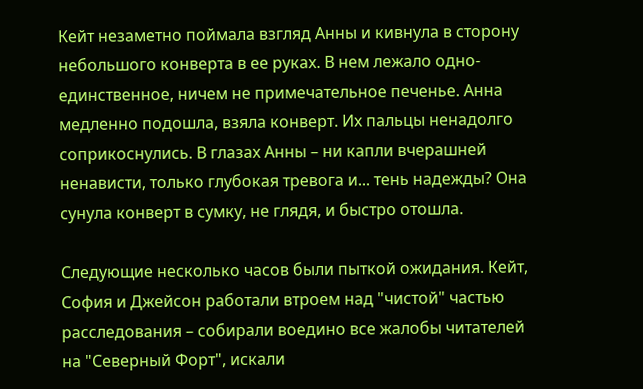Кейт незаметно поймала взгляд Анны и кивнула в сторону небольшого конверта в ее руках. В нем лежало одно-единственное, ничем не примечательное печенье. Анна медленно подошла, взяла конверт. Их пальцы ненадолго соприкоснулись. В глазах Анны – ни капли вчерашней ненависти, только глубокая тревога и... тень надежды? Она сунула конверт в сумку, не глядя, и быстро отошла.

Следующие несколько часов были пыткой ожидания. Кейт, София и Джейсон работали втроем над "чистой" частью расследования – собирали воедино все жалобы читателей на "Северный Форт", искали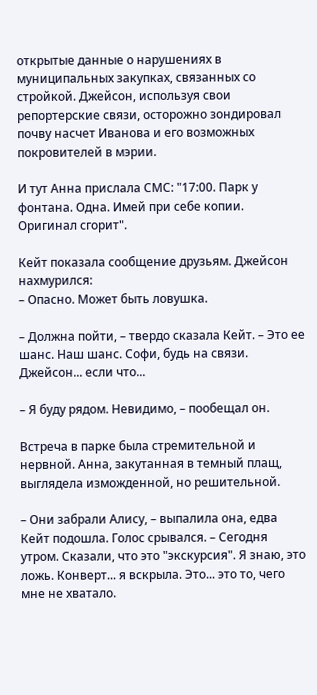открытые данные о нарушениях в муниципальных закупках, связанных со стройкой. Джейсон, используя свои репортерские связи, осторожно зондировал почву насчет Иванова и его возможных покровителей в мэрии.

И тут Анна прислала СМС: "17:00. Парк у фонтана. Одна. Имей при себе копии. Оригинал сгорит".

Кейт показала сообщение друзьям. Джейсон нахмурился:
– Опасно. Может быть ловушка.

– Должна пойти, – твердо сказала Кейт. – Это ее шанс. Наш шанс. Софи, будь на связи. Джейсон... если что...

– Я буду рядом. Невидимо, – пообещал он.

Встреча в парке была стремительной и нервной. Анна, закутанная в темный плащ, выглядела изможденной, но решительной.

– Они забрали Алису, – выпалила она, едва Кейт подошла. Голос срывался. – Сегодня утром. Сказали, что это "экскурсия". Я знаю, это ложь. Конверт... я вскрыла. Это... это то, чего мне не хватало.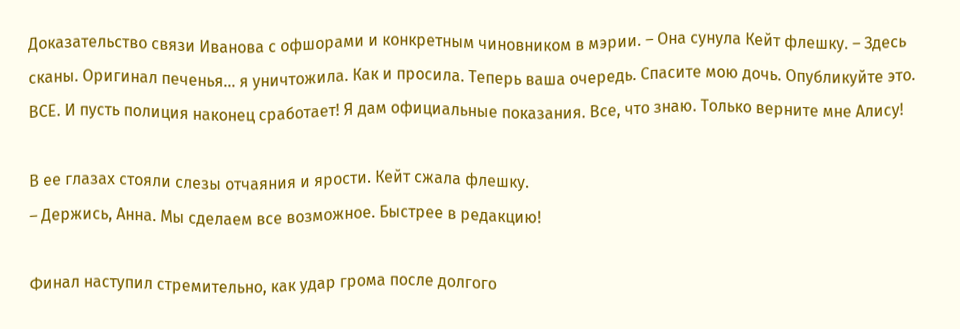Доказательство связи Иванова с офшорами и конкретным чиновником в мэрии. – Она сунула Кейт флешку. – Здесь сканы. Оригинал печенья... я уничтожила. Как и просила. Теперь ваша очередь. Спасите мою дочь. Опубликуйте это. ВСЕ. И пусть полиция наконец сработает! Я дам официальные показания. Все, что знаю. Только верните мне Алису!

В ее глазах стояли слезы отчаяния и ярости. Кейт сжала флешку.
– Держись, Анна. Мы сделаем все возможное. Быстрее в редакцию!

Финал наступил стремительно, как удар грома после долгого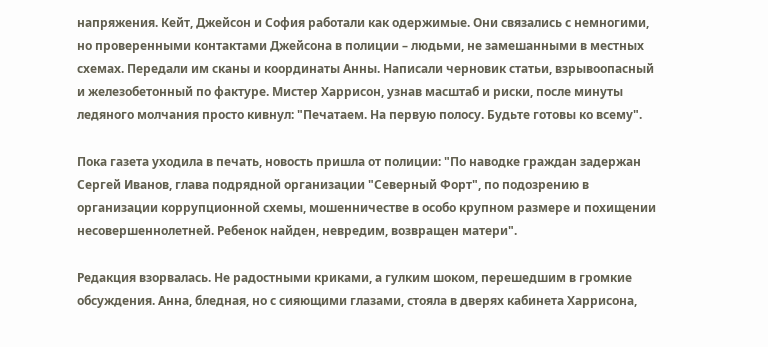напряжения. Кейт, Джейсон и София работали как одержимые. Они связались с немногими, но проверенными контактами Джейсона в полиции – людьми, не замешанными в местных схемах. Передали им сканы и координаты Анны. Написали черновик статьи, взрывоопасный и железобетонный по фактуре. Мистер Харрисон, узнав масштаб и риски, после минуты ледяного молчания просто кивнул: "Печатаем. На первую полосу. Будьте готовы ко всему".

Пока газета уходила в печать, новость пришла от полиции: "По наводке граждан задержан Сергей Иванов, глава подрядной организации "Северный Форт", по подозрению в организации коррупционной схемы, мошенничестве в особо крупном размере и похищении несовершеннолетней. Ребенок найден, невредим, возвращен матери".

Редакция взорвалась. Не радостными криками, а гулким шоком, перешедшим в громкие обсуждения. Анна, бледная, но с сияющими глазами, стояла в дверях кабинета Харрисона,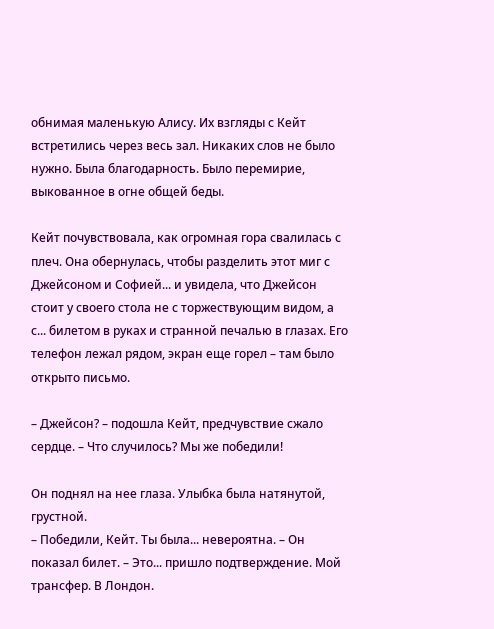обнимая маленькую Алису. Их взгляды с Кейт встретились через весь зал. Никаких слов не было нужно. Была благодарность. Было перемирие, выкованное в огне общей беды.

Кейт почувствовала, как огромная гора свалилась с плеч. Она обернулась, чтобы разделить этот миг с Джейсоном и Софией... и увидела, что Джейсон стоит у своего стола не с торжествующим видом, а с... билетом в руках и странной печалью в глазах. Его телефон лежал рядом, экран еще горел – там было открыто письмо.

– Джейсон? – подошла Кейт, предчувствие сжало сердце. – Что случилось? Мы же победили!

Он поднял на нее глаза. Улыбка была натянутой, грустной.
– Победили, Кейт. Ты была... невероятна. – Он показал билет. – Это... пришло подтверждение. Мой трансфер. В Лондон.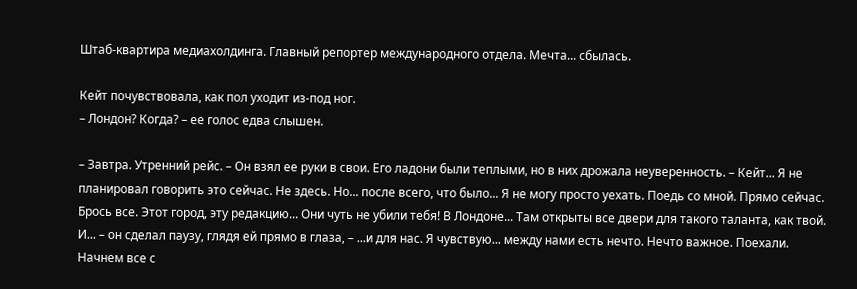Штаб-квартира медиахолдинга. Главный репортер международного отдела. Мечта... сбылась.

Кейт почувствовала, как пол уходит из-под ног.
– Лондон? Когда? – ее голос едва слышен.

– Завтра. Утренний рейс. – Он взял ее руки в свои. Его ладони были теплыми, но в них дрожала неуверенность. – Кейт... Я не планировал говорить это сейчас. Не здесь. Но... после всего, что было... Я не могу просто уехать. Поедь со мной. Прямо сейчас. Брось все. Этот город, эту редакцию... Они чуть не убили тебя! В Лондоне... Там открыты все двери для такого таланта, как твой. И... – он сделал паузу, глядя ей прямо в глаза, – ...и для нас. Я чувствую... между нами есть нечто. Нечто важное. Поехали. Начнем все с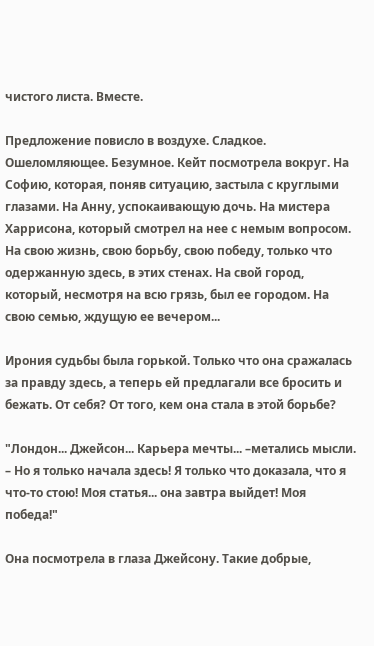чистого листа. Вместе.

Предложение повисло в воздухе. Сладкое. Ошеломляющее. Безумное. Кейт посмотрела вокруг. На Софию, которая, поняв ситуацию, застыла с круглыми глазами. На Анну, успокаивающую дочь. На мистера Харрисона, который смотрел на нее с немым вопросом. На свою жизнь, свою борьбу, свою победу, только что одержанную здесь, в этих стенах. На свой город, который, несмотря на всю грязь, был ее городом. На свою семью, ждущую ее вечером...

Ирония судьбы была горькой. Только что она сражалась за правду здесь, а теперь ей предлагали все бросить и бежать. От себя? От того, кем она стала в этой борьбе?

"Лондон... Джейсон... Карьера мечты... –метались мысли. – Но я только начала здесь! Я только что доказала, что я что-то стою! Моя статья... она завтра выйдет! Моя победа!"

Она посмотрела в глаза Джейсону. Такие добрые,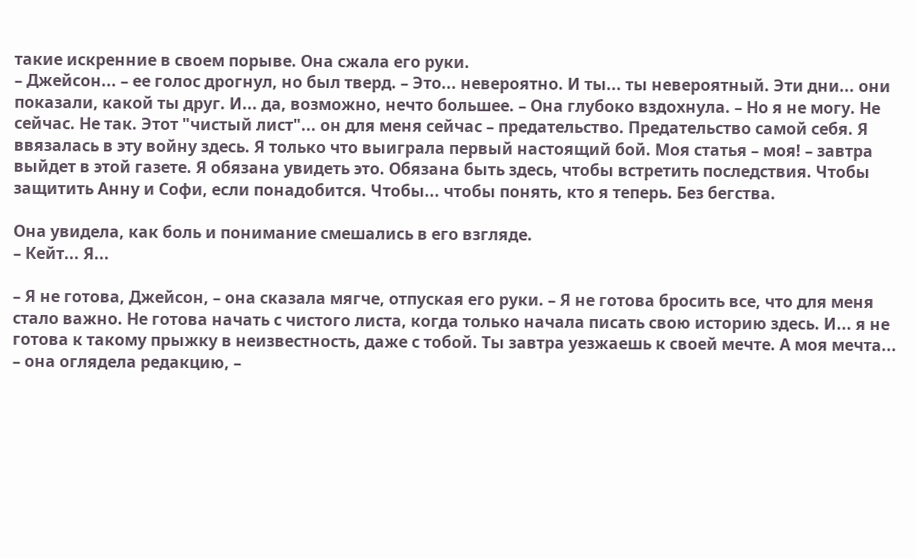такие искренние в своем порыве. Она сжала его руки.
– Джейсон... – ее голос дрогнул, но был тверд. – Это... невероятно. И ты... ты невероятный. Эти дни... они показали, какой ты друг. И... да, возможно, нечто большее. – Она глубоко вздохнула. – Но я не могу. Не сейчас. Не так. Этот "чистый лист"... он для меня сейчас – предательство. Предательство самой себя. Я ввязалась в эту войну здесь. Я только что выиграла первый настоящий бой. Моя статья – моя! – завтра выйдет в этой газете. Я обязана увидеть это. Обязана быть здесь, чтобы встретить последствия. Чтобы защитить Анну и Софи, если понадобится. Чтобы... чтобы понять, кто я теперь. Без бегства.

Она увидела, как боль и понимание смешались в его взгляде.
– Кейт... Я...

– Я не готова, Джейсон, – она сказала мягче, отпуская его руки. – Я не готова бросить все, что для меня стало важно. Не готова начать с чистого листа, когда только начала писать свою историю здесь. И... я не готова к такому прыжку в неизвестность, даже с тобой. Ты завтра уезжаешь к своей мечте. А моя мечта... – она оглядела редакцию, –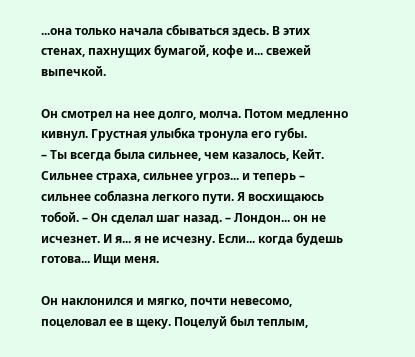...она только начала сбываться здесь. В этих стенах, пахнущих бумагой, кофе и... свежей выпечкой.

Он смотрел на нее долго, молча. Потом медленно кивнул. Грустная улыбка тронула его губы.
– Ты всегда была сильнее, чем казалось, Кейт. Сильнее страха, сильнее угроз... и теперь – сильнее соблазна легкого пути. Я восхищаюсь тобой. – Он сделал шаг назад. – Лондон... он не исчезнет. И я... я не исчезну. Если... когда будешь готова... Ищи меня.

Он наклонился и мягко, почти невесомо, поцеловал ее в щеку. Поцелуй был теплым,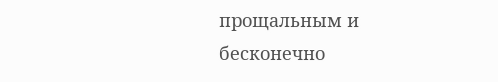прощальным и бесконечно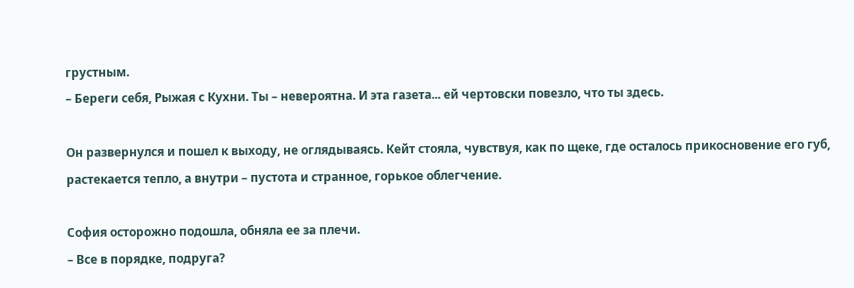грустным.
– Береги себя, Рыжая с Кухни. Ты – невероятна. И эта газета... ей чертовски повезло, что ты здесь.

Он развернулся и пошел к выходу, не оглядываясь. Кейт стояла, чувствуя, как по щеке, где осталось прикосновение его губ, растекается тепло, а внутри – пустота и странное, горькое облегчение.

София осторожно подошла, обняла ее за плечи.
– Все в порядке, подруга?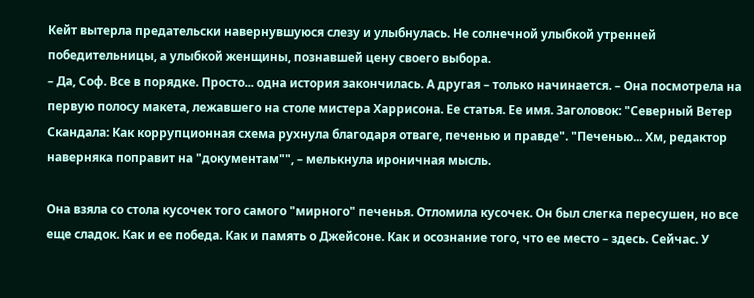Кейт вытерла предательски навернувшуюся слезу и улыбнулась. Не солнечной улыбкой утренней победительницы, а улыбкой женщины, познавшей цену своего выбора.
– Да, Соф. Все в порядке. Просто... одна история закончилась. А другая – только начинается. – Она посмотрела на первую полосу макета, лежавшего на столе мистера Харрисона. Ее статья. Ее имя. Заголовок: "Северный Ветер Скандала: Как коррупционная схема рухнула благодаря отваге, печенью и правде". "Печенью... Хм, редактор наверняка поправит на "документам"", – мелькнула ироничная мысль.

Она взяла со стола кусочек того самого "мирного" печенья. Отломила кусочек. Он был слегка пересушен, но все еще сладок. Как и ее победа. Как и память о Джейсоне. Как и осознание того, что ее место – здесь. Сейчас. У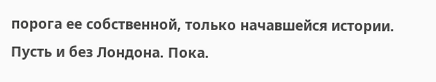порога ее собственной, только начавшейся истории. Пусть и без Лондона. Пока.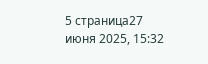5 страница27 июня 2025, 15:32